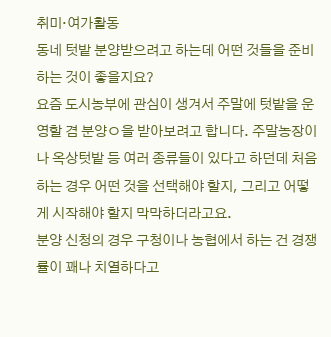취미·여가활동
동네 텃밭 분양받으려고 하는데 어떤 것들을 준비하는 것이 좋을지요?
요즘 도시농부에 관심이 생겨서 주말에 텃밭을 운영할 겸 분양ㅇ을 받아보려고 합니다. 주말농장이나 옥상텃밭 등 여러 종류들이 있다고 하던데 처음하는 경우 어떤 것을 선택해야 할지, 그리고 어떻게 시작해야 할지 막막하더라고요.
분양 신청의 경우 구청이나 농협에서 하는 건 경쟁률이 꽤나 치열하다고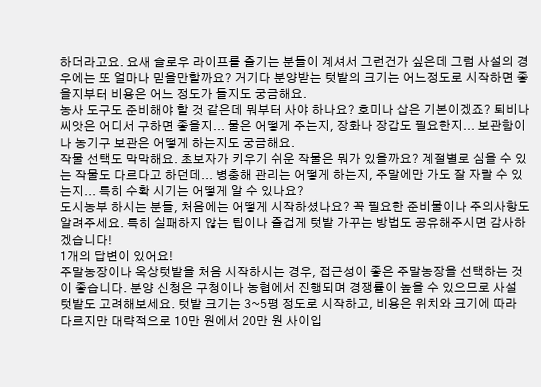하더라고요. 요새 슬로우 라이프를 즐기는 분들이 계셔서 그런건가 싶은데 그럼 사설의 경우에는 또 얼마나 믿을만할까요? 거기다 분양받는 텃밭의 크기는 어느정도로 시작하면 좋을지부터 비용은 어느 정도가 들지도 궁금해요.
농사 도구도 준비해야 할 것 같은데 뭐부터 사야 하나요? 호미나 삽은 기본이겠죠? 퇴비나 씨앗은 어디서 구하면 좋을지... 물은 어떻게 주는지, 장화나 장갑도 필요한지... 보관함이나 농기구 보관은 어떻게 하는지도 궁금해요.
작물 선택도 막막해요. 초보자가 키우기 쉬운 작물은 뭐가 있을까요? 계절별로 심을 수 있는 작물도 다르다고 하던데... 병충해 관리는 어떻게 하는지, 주말에만 가도 잘 자랄 수 있는지... 특히 수확 시기는 어떻게 알 수 있나요?
도시농부 하시는 분들, 처음에는 어떻게 시작하셨나요? 꼭 필요한 준비물이나 주의사항도 알려주세요. 특히 실패하지 않는 팁이나 즐겁게 텃밭 가꾸는 방법도 공유해주시면 감사하겠습니다!
1개의 답변이 있어요!
주말농장이나 옥상텃밭을 처음 시작하시는 경우, 접근성이 좋은 주말농장을 선택하는 것이 좋습니다. 분양 신청은 구청이나 농협에서 진행되며 경쟁률이 높을 수 있으므로 사설 텃밭도 고려해보세요. 텃밭 크기는 3~5평 정도로 시작하고, 비용은 위치와 크기에 따라 다르지만 대략적으로 10만 원에서 20만 원 사이입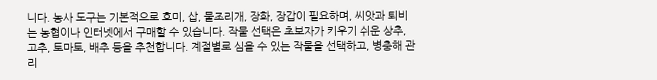니다. 농사 도구는 기본적으로 호미, 삽, 물조리개, 장화, 장갑이 필요하며, 씨앗과 퇴비는 농협이나 인터넷에서 구매할 수 있습니다. 작물 선택은 초보자가 키우기 쉬운 상추, 고추, 토마토, 배추 등을 추천합니다. 계절별로 심을 수 있는 작물을 선택하고, 병충해 관리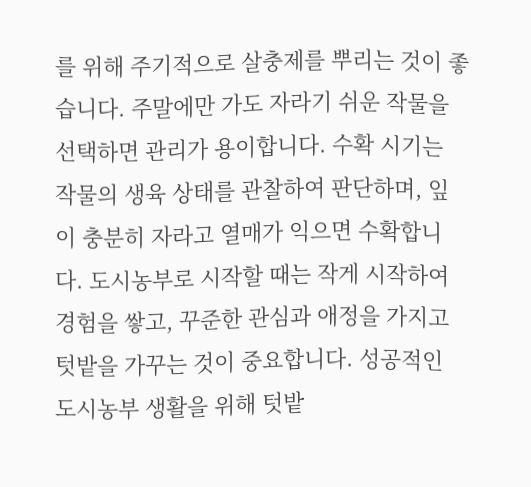를 위해 주기적으로 살충제를 뿌리는 것이 좋습니다. 주말에만 가도 자라기 쉬운 작물을 선택하면 관리가 용이합니다. 수확 시기는 작물의 생육 상태를 관찰하여 판단하며, 잎이 충분히 자라고 열매가 익으면 수확합니다. 도시농부로 시작할 때는 작게 시작하여 경험을 쌓고, 꾸준한 관심과 애정을 가지고 텃밭을 가꾸는 것이 중요합니다. 성공적인 도시농부 생활을 위해 텃밭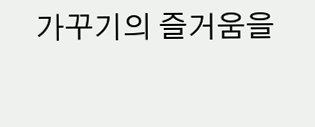가꾸기의 즐거움을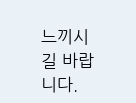느끼시길 바랍니다.